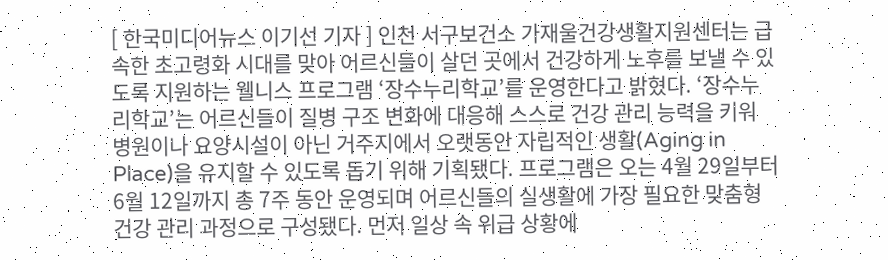[ 한국미디어뉴스 이기선 기자 ] 인천 서구보건소 가재울건강생활지원센터는 급속한 초고령화 시대를 맞아 어르신들이 살던 곳에서 건강하게 노후를 보낼 수 있도록 지원하는 웰니스 프로그램 ‘장수누리학교’를 운영한다고 밝혔다. ‘장수누리학교’는 어르신들이 질병 구조 변화에 대응해 스스로 건강 관리 능력을 키워 병원이나 요양시설이 아닌 거주지에서 오랫동안 자립적인 생활(Aging in Place)을 유지할 수 있도록 돕기 위해 기획됐다. 프로그램은 오는 4월 29일부터 6월 12일까지 총 7주 동안 운영되며 어르신들의 실생활에 가장 필요한 맞춤형 건강 관리 과정으로 구성됐다. 먼저 일상 속 위급 상황에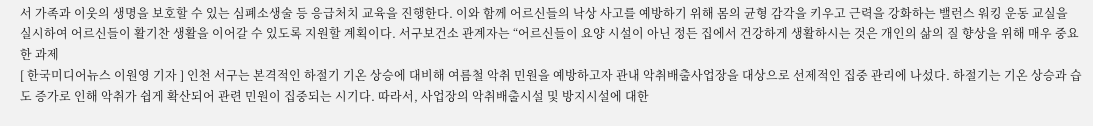서 가족과 이웃의 생명을 보호할 수 있는 심폐소생술 등 응급처치 교육을 진행한다. 이와 함께 어르신들의 낙상 사고를 예방하기 위해 몸의 균형 감각을 키우고 근력을 강화하는 밸런스 워킹 운동 교실을 실시하여 어르신들이 활기찬 생활을 이어갈 수 있도록 지원할 계획이다. 서구보건소 관계자는 “어르신들이 요양 시설이 아닌 정든 집에서 건강하게 생활하시는 것은 개인의 삶의 질 향상을 위해 매우 중요한 과제
[ 한국미디어뉴스 이원영 기자 ] 인천 서구는 본격적인 하절기 기온 상승에 대비해 여름철 악취 민원을 예방하고자 관내 악취배출사업장을 대상으로 선제적인 집중 관리에 나섰다. 하절기는 기온 상승과 습도 증가로 인해 악취가 쉽게 확산되어 관련 민원이 집중되는 시기다. 따라서, 사업장의 악취배출시설 및 방지시설에 대한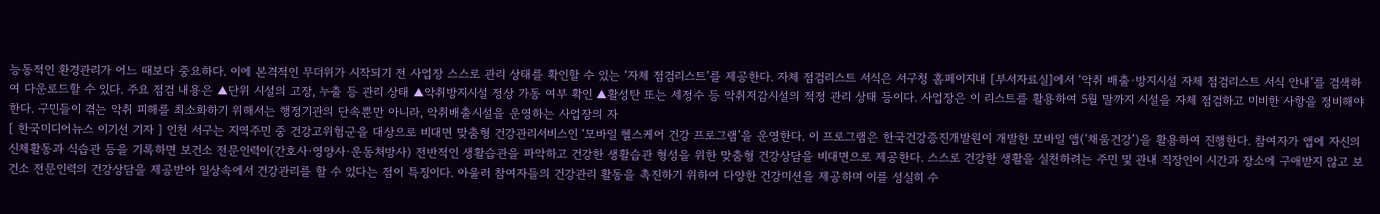능동적인 환경관리가 어느 때보다 중요하다. 이에 본격적인 무더위가 시작되기 전 사업장 스스로 관리 상태를 확인할 수 있는 ‘자체 점검리스트’를 제공한다. 자체 점검리스트 서식은 서구청 홈페이지내 [부서자료실]에서 ‘악취 배출·방지시설 자체 점검리스트 서식 안내’를 검색하여 다운로드할 수 있다. 주요 점검 내용은 ▲단위 시설의 고장, 누출 등 관리 상태 ▲악취방지시설 정상 가동 여부 확인 ▲활성탄 또는 세정수 등 악취저감시설의 적정 관리 상태 등이다. 사업장은 이 리스트를 활용하여 5월 말까지 시설을 자체 점검하고 미비한 사항을 정비해야 한다. 구민들이 겪는 악취 피해를 최소화하기 위해서는 행정기관의 단속뿐만 아니라, 악취배출시설을 운영하는 사업장의 자
[ 한국미디어뉴스 이기선 기자 ] 인천 서구는 지역주민 중 건강고위험군을 대상으로 비대면 맞춤형 건강관리서비스인 ‘모바일 헬스케어 건강 프로그램’을 운영한다. 이 프로그램은 한국건강증진개발원이 개발한 모바일 앱(‘채움건강’)을 활용하여 진행한다. 참여자가 앱에 자신의 신체활동과 식습관 등을 기록하면 보건소 전문인력이(간호사·영양사·운동처방사) 전반적인 생활습관을 파악하고 건강한 생활습관 형성을 위한 맞춤형 건강상담을 비대면으로 제공한다. 스스로 건강한 생활을 실천하려는 주민 및 관내 직장인이 시간과 장소에 구애받지 않고 보건소 전문인력의 건강상담을 제공받아 일상속에서 건강관리를 할 수 있다는 점이 특징이다. 아울러 참여자들의 건강관리 활동을 촉진하기 위하여 다양한 건강미션을 제공하며 이를 성실히 수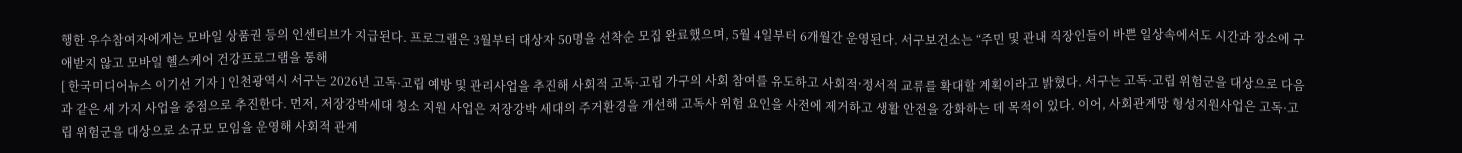행한 우수참여자에게는 모바일 상품권 등의 인센티브가 지급된다. 프로그램은 3월부터 대상자 50명을 선착순 모집 완료했으며, 5월 4일부터 6개월간 운영된다. 서구보건소는 “주민 및 관내 직장인들이 바쁜 일상속에서도 시간과 장소에 구애받지 않고 모바일 헬스케어 건강프로그램을 통해
[ 한국미디어뉴스 이기선 기자 ] 인천광역시 서구는 2026년 고독·고립 예방 및 관리사업을 추진해 사회적 고독·고립 가구의 사회 참여를 유도하고 사회적ˑ정서적 교류를 확대할 계획이라고 밝혔다. 서구는 고독·고립 위험군을 대상으로 다음과 같은 세 가지 사업을 중점으로 추진한다. 먼저, 저장강박세대 청소 지원 사업은 저장강박 세대의 주거환경을 개선해 고독사 위험 요인을 사전에 제거하고 생활 안전을 강화하는 데 목적이 있다. 이어, 사회관계망 형성지원사업은 고독·고립 위험군을 대상으로 소규모 모임을 운영해 사회적 관계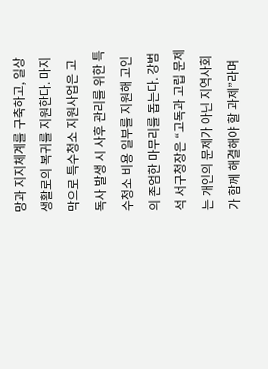망과 지지체계를 구축하고, 일상생활로의 복귀를 지원한다. 마지막으로 특수청소 지원사업은 고독사 발생 시 사후 관리를 위한 특수청소 비용 일부를 지원해 고인의 존엄한 마무리를 돕는다. 강범석 서구청장은 “고독과 고립 문제는 개인의 문제가 아닌 지역사회가 함께 해결해야 할 과제”라며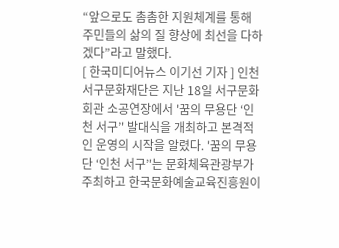“앞으로도 촘촘한 지원체계를 통해 주민들의 삶의 질 향상에 최선을 다하겠다”라고 말했다.
[ 한국미디어뉴스 이기선 기자 ] 인천서구문화재단은 지난 18일 서구문화회관 소공연장에서 '꿈의 무용단 ‘인천 서구’' 발대식을 개최하고 본격적인 운영의 시작을 알렸다. '꿈의 무용단 ‘인천 서구’'는 문화체육관광부가 주최하고 한국문화예술교육진흥원이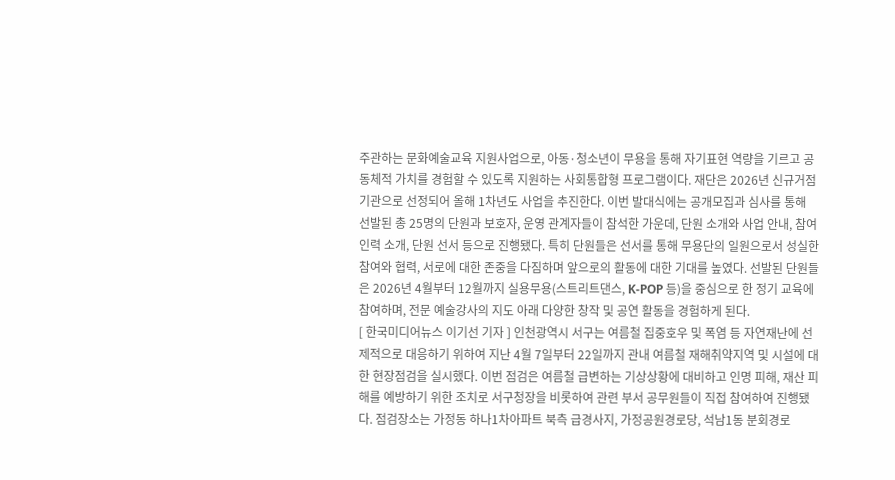주관하는 문화예술교육 지원사업으로, 아동·청소년이 무용을 통해 자기표현 역량을 기르고 공동체적 가치를 경험할 수 있도록 지원하는 사회통합형 프로그램이다. 재단은 2026년 신규거점기관으로 선정되어 올해 1차년도 사업을 추진한다. 이번 발대식에는 공개모집과 심사를 통해 선발된 총 25명의 단원과 보호자, 운영 관계자들이 참석한 가운데, 단원 소개와 사업 안내, 참여인력 소개, 단원 선서 등으로 진행됐다. 특히 단원들은 선서를 통해 무용단의 일원으로서 성실한 참여와 협력, 서로에 대한 존중을 다짐하며 앞으로의 활동에 대한 기대를 높였다. 선발된 단원들은 2026년 4월부터 12월까지 실용무용(스트리트댄스, K-POP 등)을 중심으로 한 정기 교육에 참여하며, 전문 예술강사의 지도 아래 다양한 창작 및 공연 활동을 경험하게 된다.
[ 한국미디어뉴스 이기선 기자 ] 인천광역시 서구는 여름철 집중호우 및 폭염 등 자연재난에 선제적으로 대응하기 위하여 지난 4월 7일부터 22일까지 관내 여름철 재해취약지역 및 시설에 대한 현장점검을 실시했다. 이번 점검은 여름철 급변하는 기상상황에 대비하고 인명 피해, 재산 피해를 예방하기 위한 조치로 서구청장을 비롯하여 관련 부서 공무원들이 직접 참여하여 진행됐다. 점검장소는 가정동 하나1차아파트 북측 급경사지, 가정공원경로당, 석남1동 분회경로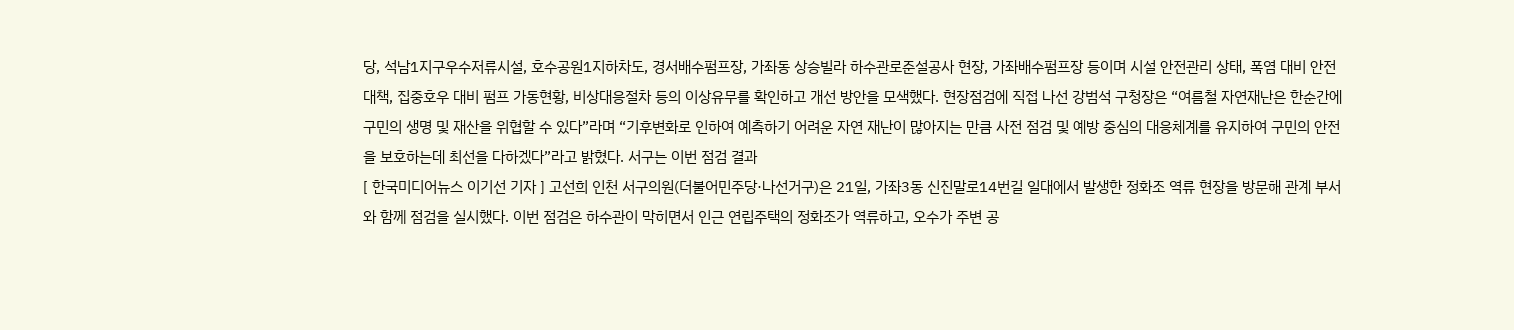당, 석남1지구우수저류시설, 호수공원1지하차도, 경서배수펌프장, 가좌동 상승빌라 하수관로준설공사 현장, 가좌배수펌프장 등이며 시설 안전관리 상태, 폭염 대비 안전대책, 집중호우 대비 펌프 가동현황, 비상대응절차 등의 이상유무를 확인하고 개선 방안을 모색했다. 현장점검에 직접 나선 강범석 구청장은 “여름철 자연재난은 한순간에 구민의 생명 및 재산을 위협할 수 있다”라며 “기후변화로 인하여 예측하기 어려운 자연 재난이 많아지는 만큼 사전 점검 및 예방 중심의 대응체계를 유지하여 구민의 안전을 보호하는데 최선을 다하겠다”라고 밝혔다. 서구는 이번 점검 결과
[ 한국미디어뉴스 이기선 기자 ] 고선희 인천 서구의원(더불어민주당·나선거구)은 21일, 가좌3동 신진말로14번길 일대에서 발생한 정화조 역류 현장을 방문해 관계 부서와 함께 점검을 실시했다. 이번 점검은 하수관이 막히면서 인근 연립주택의 정화조가 역류하고, 오수가 주변 공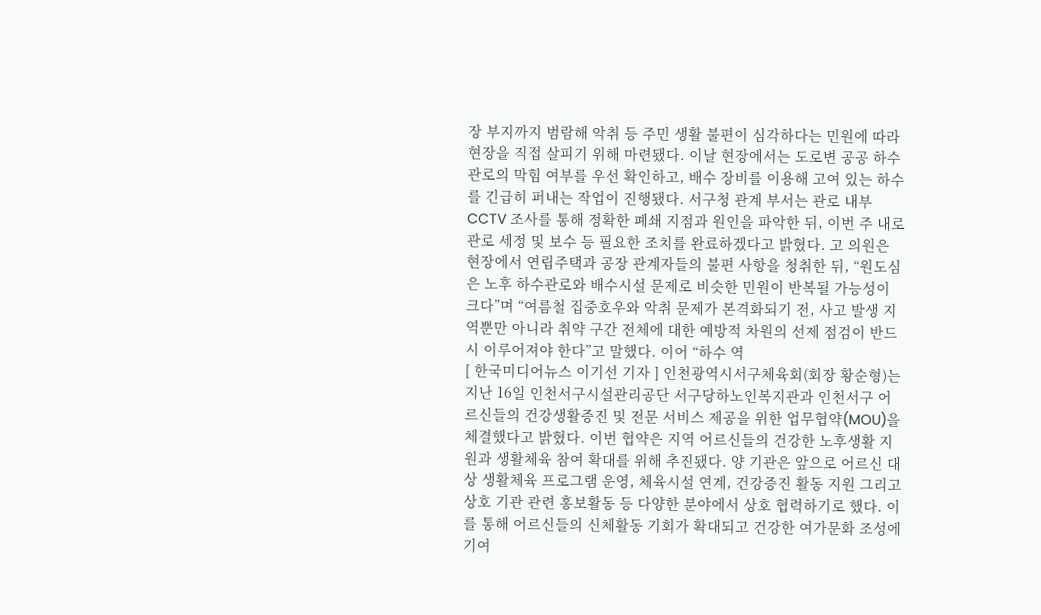장 부지까지 범람해 악취 등 주민 생활 불편이 심각하다는 민원에 따라 현장을 직접 살피기 위해 마련됐다. 이날 현장에서는 도로변 공공 하수관로의 막힘 여부를 우선 확인하고, 배수 장비를 이용해 고여 있는 하수를 긴급히 퍼내는 작업이 진행됐다. 서구청 관계 부서는 관로 내부 CCTV 조사를 통해 정확한 폐쇄 지점과 원인을 파악한 뒤, 이번 주 내로 관로 세정 및 보수 등 필요한 조치를 완료하겠다고 밝혔다. 고 의원은 현장에서 연립주택과 공장 관계자들의 불편 사항을 청취한 뒤, “원도심은 노후 하수관로와 배수시설 문제로 비슷한 민원이 반복될 가능성이 크다”며 “여름철 집중호우와 악취 문제가 본격화되기 전, 사고 발생 지역뿐만 아니라 취약 구간 전체에 대한 예방적 차원의 선제 점검이 반드시 이루어져야 한다”고 말했다. 이어 “하수 역
[ 한국미디어뉴스 이기선 기자 ] 인천광역시서구체육회(회장 황순형)는 지난 16일 인천서구시설관리공단 서구당하노인복지관과 인천서구 어르신들의 건강생활증진 및 전문 서비스 제공을 위한 업무협약(MOU)을 체결했다고 밝혔다. 이번 협약은 지역 어르신들의 건강한 노후생활 지원과 생활체육 참여 확대를 위해 추진됐다. 양 기관은 앞으로 어르신 대상 생활체육 프로그램 운영, 체육시설 연계, 건강증진 활동 지원 그리고 상호 기관 관련 홍보활동 등 다양한 분야에서 상호 협력하기로 했다. 이를 통해 어르신들의 신체활동 기회가 확대되고 건강한 여가문화 조성에 기여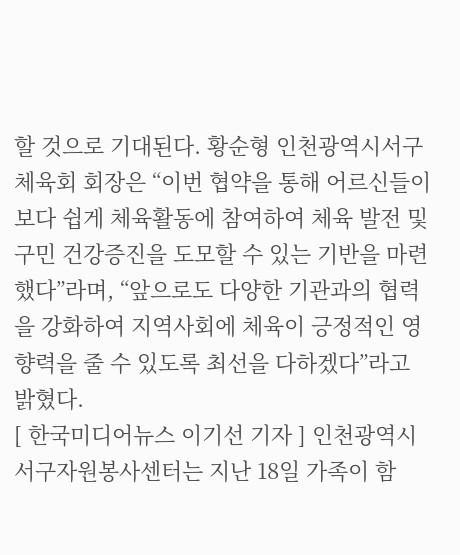할 것으로 기대된다. 황순형 인천광역시서구체육회 회장은 “이번 협약을 통해 어르신들이 보다 쉽게 체육활동에 참여하여 체육 발전 및 구민 건강증진을 도모할 수 있는 기반을 마련했다”라며, “앞으로도 다양한 기관과의 협력을 강화하여 지역사회에 체육이 긍정적인 영향력을 줄 수 있도록 최선을 다하겠다”라고 밝혔다.
[ 한국미디어뉴스 이기선 기자 ] 인천광역시 서구자원봉사센터는 지난 18일 가족이 함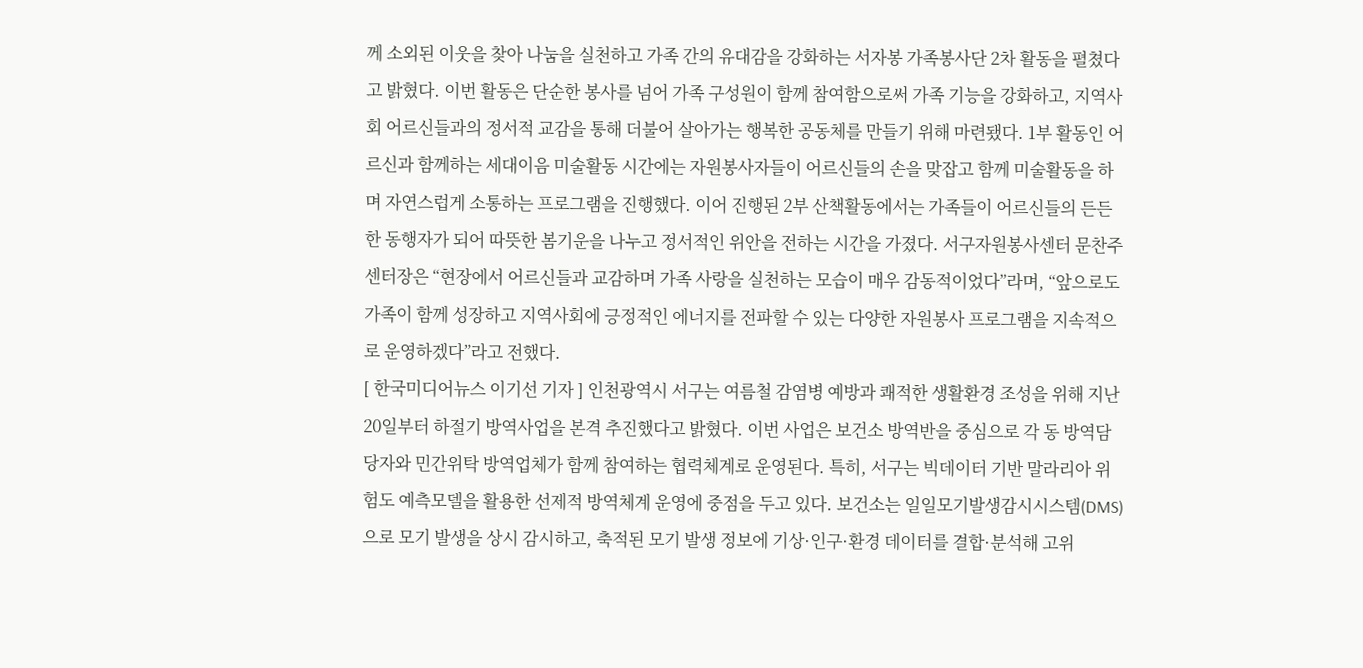께 소외된 이웃을 찾아 나눔을 실천하고 가족 간의 유대감을 강화하는 서자봉 가족봉사단 2차 활동을 펼쳤다고 밝혔다. 이번 활동은 단순한 봉사를 넘어 가족 구성원이 함께 참여함으로써 가족 기능을 강화하고, 지역사회 어르신들과의 정서적 교감을 통해 더불어 살아가는 행복한 공동체를 만들기 위해 마련됐다. 1부 활동인 어르신과 함께하는 세대이음 미술활동 시간에는 자원봉사자들이 어르신들의 손을 맞잡고 함께 미술활동을 하며 자연스럽게 소통하는 프로그램을 진행했다. 이어 진행된 2부 산책활동에서는 가족들이 어르신들의 든든한 동행자가 되어 따뜻한 봄기운을 나누고 정서적인 위안을 전하는 시간을 가졌다. 서구자원봉사센터 문찬주 센터장은 “현장에서 어르신들과 교감하며 가족 사랑을 실천하는 모습이 매우 감동적이었다”라며, “앞으로도 가족이 함께 성장하고 지역사회에 긍정적인 에너지를 전파할 수 있는 다양한 자원봉사 프로그램을 지속적으로 운영하겠다”라고 전했다.
[ 한국미디어뉴스 이기선 기자 ] 인천광역시 서구는 여름철 감염병 예방과 쾌적한 생활환경 조성을 위해 지난 20일부터 하절기 방역사업을 본격 추진했다고 밝혔다. 이번 사업은 보건소 방역반을 중심으로 각 동 방역담당자와 민간위탁 방역업체가 함께 참여하는 협력체계로 운영된다. 특히, 서구는 빅데이터 기반 말라리아 위험도 예측모델을 활용한 선제적 방역체계 운영에 중점을 두고 있다. 보건소는 일일모기발생감시시스템(DMS)으로 모기 발생을 상시 감시하고, 축적된 모기 발생 정보에 기상·인구·환경 데이터를 결합·분석해 고위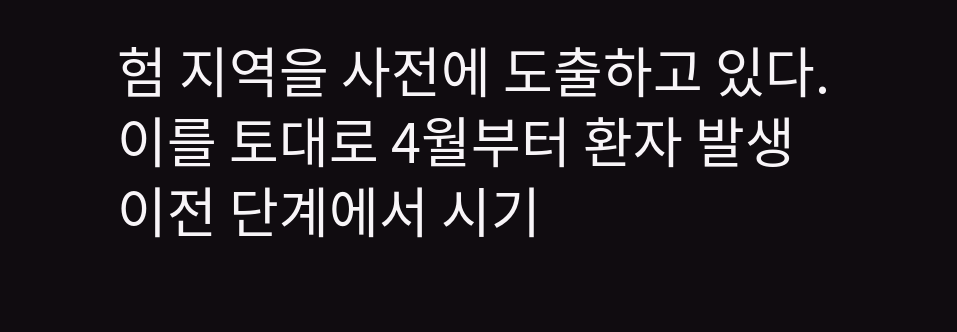험 지역을 사전에 도출하고 있다. 이를 토대로 4월부터 환자 발생 이전 단계에서 시기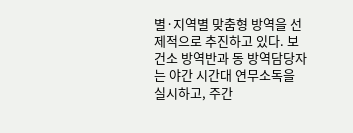별·지역별 맞춤형 방역을 선제적으로 추진하고 있다. 보건소 방역반과 동 방역담당자는 야간 시간대 연무소독을 실시하고, 주간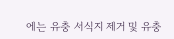에는 유충 서식지 제거 및 유충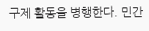구제 활동을 병행한다. 민간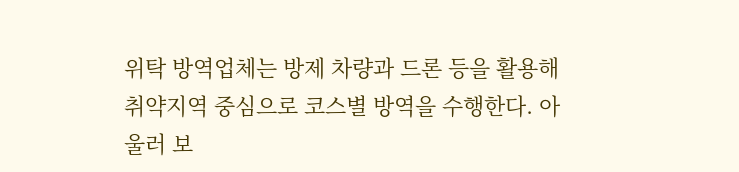위탁 방역업체는 방제 차량과 드론 등을 활용해 취약지역 중심으로 코스별 방역을 수행한다. 아울러 보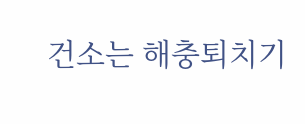건소는 해충퇴치기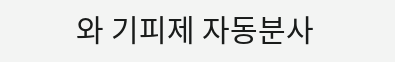와 기피제 자동분사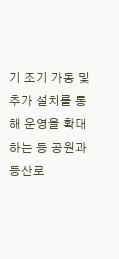기 조기 가동 및 추가 설치를 통해 운영을 확대하는 등 공원과 등산로